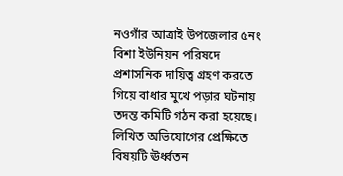নওগাঁর আত্রাই উপজেলার ৫নং বিশা ইউনিয়ন পরিষদে প্রশাসনিক দায়িত্ব গ্রহণ করতে গিয়ে বাধার মুখে পড়ার ঘটনায় তদন্ত কমিটি গঠন করা হয়েছে। লিখিত অভিযোগের প্রেক্ষিতে বিষয়টি ঊর্ধ্বতন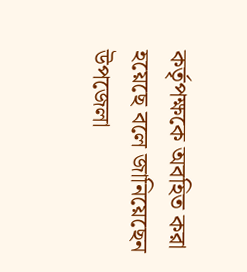কর্তৃপক্ষকে অবহিত করা হয়েছে বলে জানিয়েছেন উপজেলা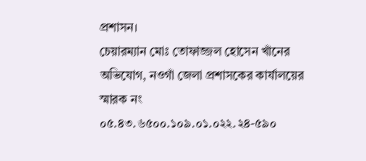প্রশাসন।
চেয়ারম্যান মোঃ তোফাজ্জল হোসেন খাঁনের অভিযোগ, নওগাঁ জেলা প্রশাসকের কার্যালয়ের স্মারক নং ০৫.৪৩.৬৫০০.১০৯.০১.০২২.২৪-৫৯০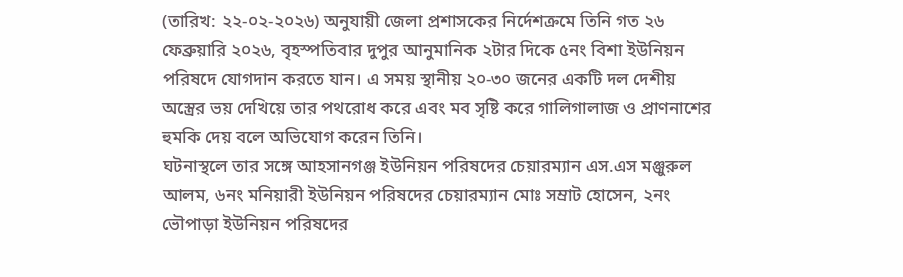(তারিখ: ২২-০২-২০২৬) অনুযায়ী জেলা প্রশাসকের নির্দেশক্রমে তিনি গত ২৬ ফেব্রুয়ারি ২০২৬, বৃহস্পতিবার দুপুর আনুমানিক ২টার দিকে ৫নং বিশা ইউনিয়ন পরিষদে যোগদান করতে যান। এ সময় স্থানীয় ২০-৩০ জনের একটি দল দেশীয় অস্ত্রের ভয় দেখিয়ে তার পথরোধ করে এবং মব সৃষ্টি করে গালিগালাজ ও প্রাণনাশের হুমকি দেয় বলে অভিযোগ করেন তিনি।
ঘটনাস্থলে তার সঙ্গে আহসানগঞ্জ ইউনিয়ন পরিষদের চেয়ারম্যান এস.এস মঞ্জুরুল আলম, ৬নং মনিয়ারী ইউনিয়ন পরিষদের চেয়ারম্যান মোঃ সম্রাট হোসেন, ২নং ভৌপাড়া ইউনিয়ন পরিষদের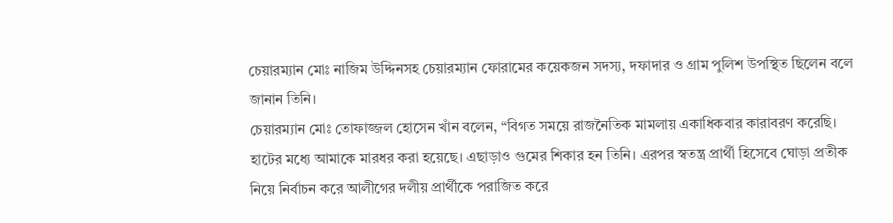চেয়ারম্যান মোঃ নাজিম উদ্দিনসহ চেয়ারম্যান ফোরামের কয়েকজন সদস্য, দফাদার ও গ্রাম পুলিশ উপস্থিত ছিলেন বলে জানান তিনি।
চেয়ারম্যান মোঃ তোফাজ্জল হোসেন খাঁন বলেন, “বিগত সময়ে রাজনৈতিক মামলায় একাধিকবার কারাবরণ করেছি। হাটের মধ্যে আমাকে মারধর করা হয়েছে। এছাড়াও গুমের শিকার হন তিনি। এরপর স্বতন্ত্র প্রার্থী হিসেবে ঘোড়া প্রতীক নিয়ে নির্বাচন করে আলীগের দলীয় প্রার্থীকে পরাজিত করে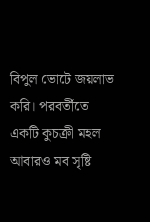বিপুল ভোটে জয়লাভ করি। পরবর্তীতে একটি কুচক্রী মহল আবারও মব সৃষ্টি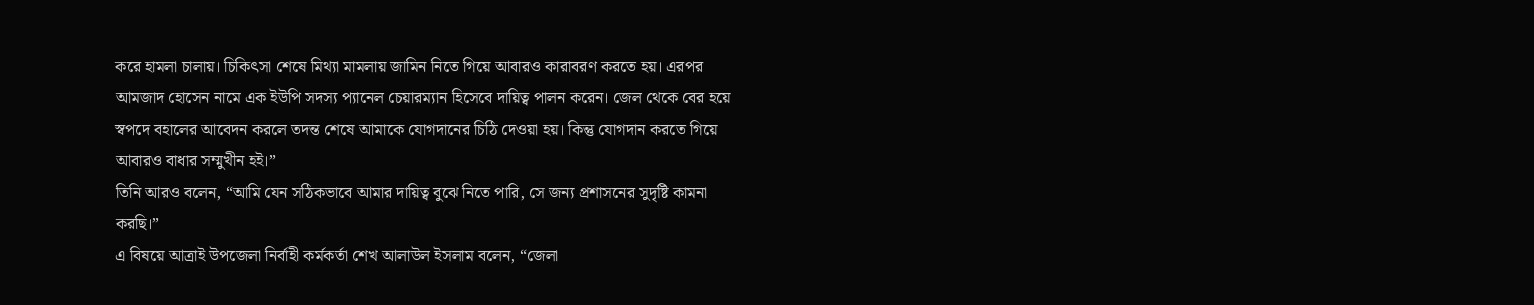করে হামলা চালায়। চিকিৎসা শেষে মিথ্যা মামলায় জামিন নিতে গিয়ে আবারও কারাবরণ করতে হয়। এরপর আমজাদ হোসেন নামে এক ইউপি সদস্য প্যানেল চেয়ারম্যান হিসেবে দায়িত্ব পালন করেন। জেল থেকে বের হয়ে স্বপদে বহালের আবেদন করলে তদন্ত শেষে আমাকে যোগদানের চিঠি দেওয়া হয়। কিন্তু যোগদান করতে গিয়ে আবারও বাধার সম্মুখীন হই।”
তিনি আরও বলেন, “আমি যেন সঠিকভাবে আমার দায়িত্ব বুঝে নিতে পারি, সে জন্য প্রশাসনের সুদৃষ্টি কামনা করছি।”
এ বিষয়ে আত্রাই উপজেলা নির্বাহী কর্মকর্তা শেখ আলাউল ইসলাম বলেন, “জেলা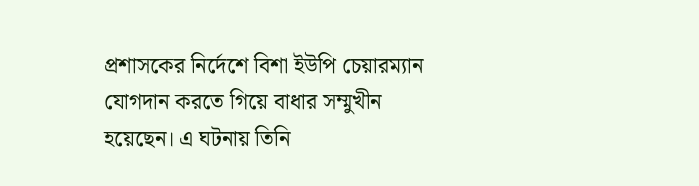প্রশাসকের নির্দেশে বিশা ইউপি চেয়ারম্যান যোগদান করতে গিয়ে বাধার সম্মুখীন হয়েছেন। এ ঘটনায় তিনি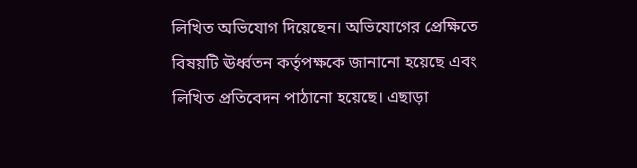লিখিত অভিযোগ দিয়েছেন। অভিযোগের প্রেক্ষিতে বিষয়টি ঊর্ধ্বতন কর্তৃপক্ষকে জানানো হয়েছে এবং লিখিত প্রতিবেদন পাঠানো হয়েছে। এছাড়া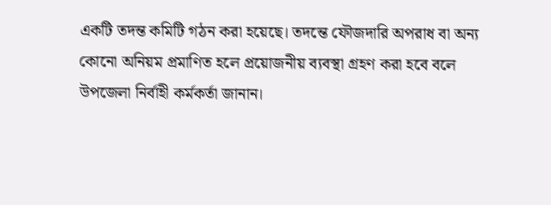একটি তদন্ত কমিটি গঠন করা হয়েছে। তদন্তে ফৌজদারি অপরাধ বা অন্য কোনো অনিয়ম প্রমাণিত হলে প্রয়োজনীয় ব্যবস্থা গ্রহণ করা হবে বলে উপজেলা নির্বাহী কর্মকর্তা জানান।